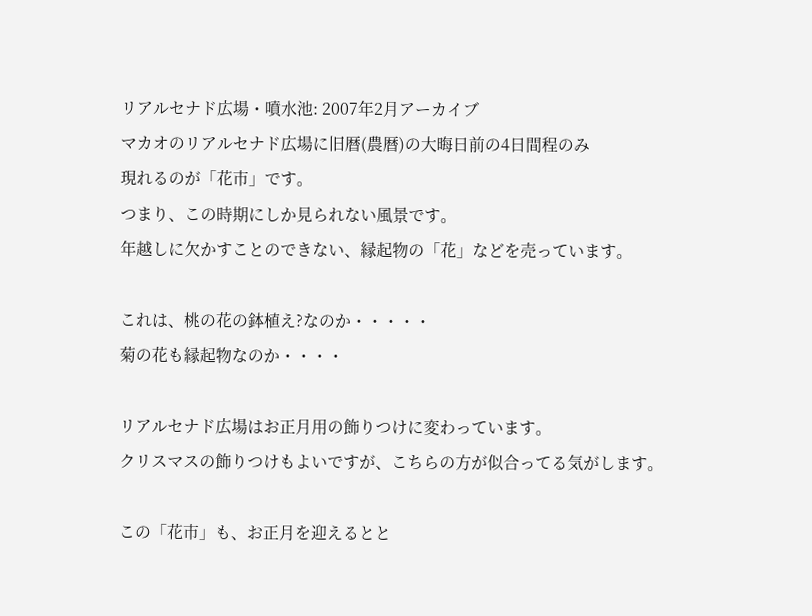リアルセナド広場・噴水池: 2007年2月アーカイブ
マカオのリアルセナド広場に旧暦(農暦)の大晦日前の4日間程のみ
現れるのが「花市」です。
つまり、この時期にしか見られない風景です。
年越しに欠かすことのできない、縁起物の「花」などを売っています。

これは、桃の花の鉢植え?なのか・・・・・
菊の花も縁起物なのか・・・・

リアルセナド広場はお正月用の飾りつけに変わっています。
クリスマスの飾りつけもよいですが、こちらの方が似合ってる気がします。

この「花市」も、お正月を迎えるとと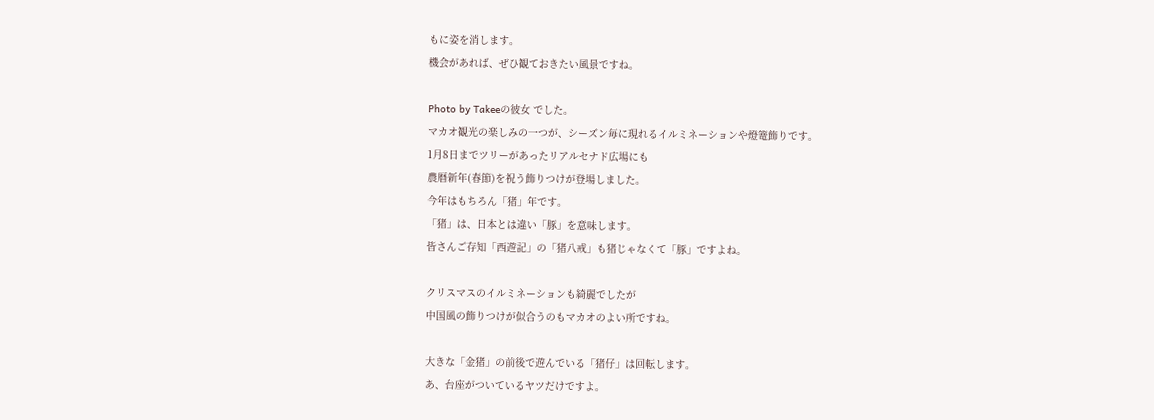もに姿を消します。
機会があれば、ぜひ観ておきたい風景ですね。

Photo by Takeeの彼女 でした。
マカオ観光の楽しみの一つが、シーズン毎に現れるイルミネーションや燈篭飾りです。
1月8日までツリーがあったリアルセナド広場にも
農暦新年(春節)を祝う飾りつけが登場しました。
今年はもちろん「猪」年です。
「猪」は、日本とは違い「豚」を意味します。
皆さんご存知「西遊記」の「猪八戒」も猪じゃなくて「豚」ですよね。

クリスマスのイルミネーションも綺麗でしたが
中国風の飾りつけが似合うのもマカオのよい所ですね。

大きな「金猪」の前後で遊んでいる「猪仔」は回転します。
あ、台座がついているヤツだけですよ。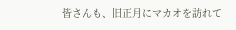皆さんも、旧正月にマカオを訪れて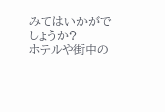みてはいかがでしょうか?
ホテルや街中の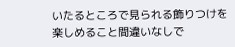いたるところで見られる飾りつけを楽しめること間違いなしで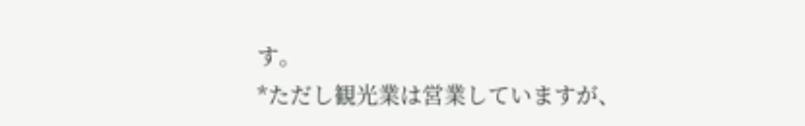す。
*ただし観光業は営業していますが、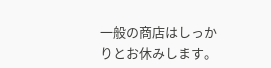一般の商店はしっかりとお休みします。